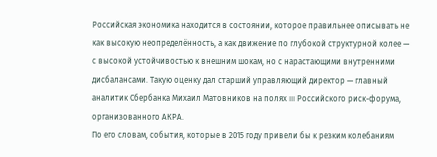Российская экономика находится в состоянии, которое правильнее описывать не как высокую неопределённость, а как движение по глубокой структурной колее — с высокой устойчивостью к внешним шокам, но с нарастающими внутренними дисбалансами. Такую оценку дал старший управляющий директор — главный аналитик Сбербанка Михаил Матовников на полях III Российского риск-форума, организованного АКРА.
По его словам, события, которые в 2015 году привели бы к резким колебаниям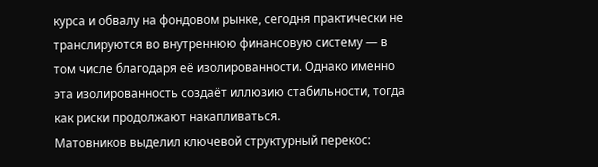курса и обвалу на фондовом рынке, сегодня практически не транслируются во внутреннюю финансовую систему — в том числе благодаря её изолированности. Однако именно эта изолированность создаёт иллюзию стабильности, тогда как риски продолжают накапливаться.
Матовников выделил ключевой структурный перекос: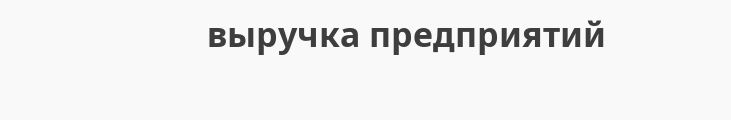выручка предприятий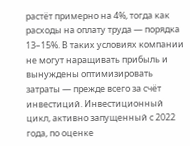растёт примерно на 4%, тогда как расходы на оплату труда — порядка 13–15%. В таких условиях компании не могут наращивать прибыль и вынуждены оптимизировать затраты — прежде всего за счёт инвестиций. Инвестиционный цикл, активно запущенный с 2022 года, по оценке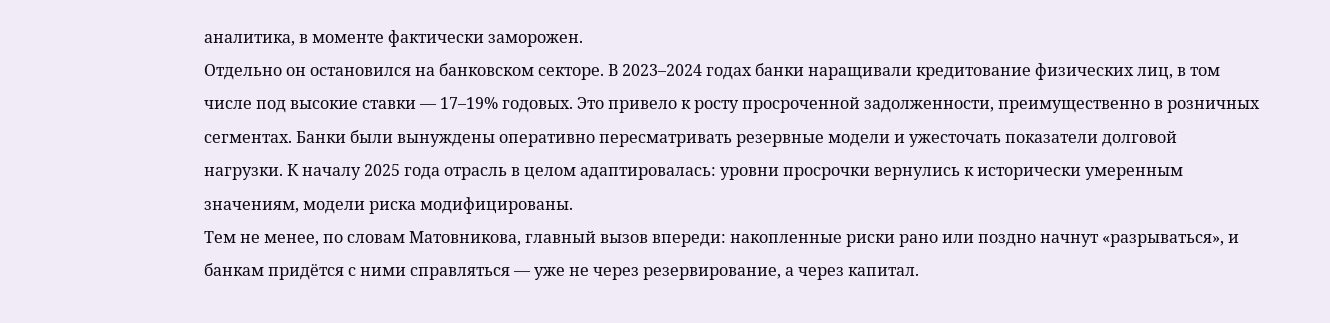аналитика, в моменте фактически заморожен.
Отдельно он остановился на банковском секторе. В 2023–2024 годах банки наращивали кредитование физических лиц, в том числе под высокие ставки — 17–19% годовых. Это привело к росту просроченной задолженности, преимущественно в розничных сегментах. Банки были вынуждены оперативно пересматривать резервные модели и ужесточать показатели долговой нагрузки. К началу 2025 года отрасль в целом адаптировалась: уровни просрочки вернулись к исторически умеренным значениям, модели риска модифицированы.
Тем не менее, по словам Матовникова, главный вызов впереди: накопленные риски рано или поздно начнут «разрываться», и банкам придётся с ними справляться — уже не через резервирование, а через капитал.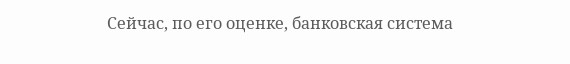Сейчас, по его оценке, банковская система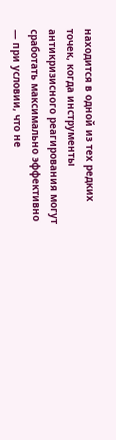находится в одной из тех редких точек, когда инструменты антикризисного реагирования могут сработать максимально эффективно — при условии, что не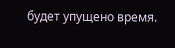будет упущено время.